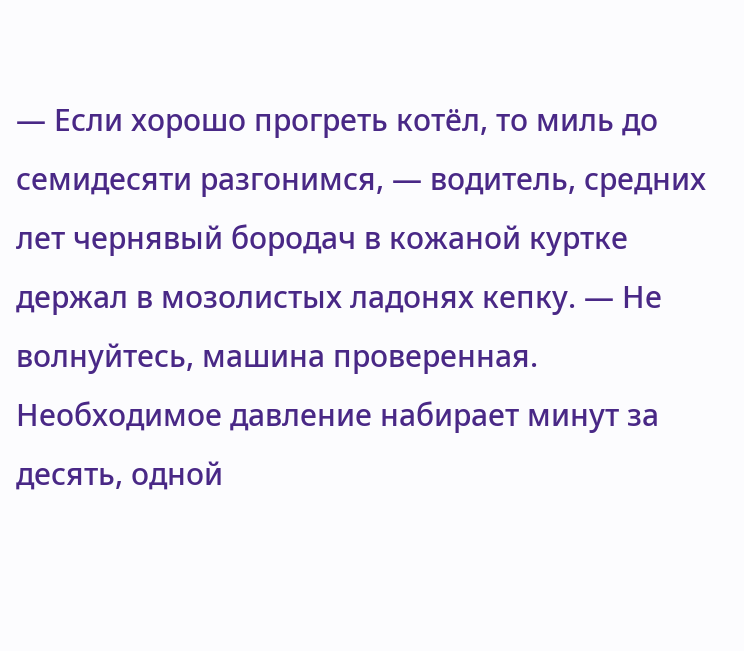— Если хорошо прогреть котёл, то миль до семидесяти разгонимся, — водитель, средних лет чернявый бородач в кожаной куртке держал в мозолистых ладонях кепку. — Не волнуйтесь, машина проверенная. Необходимое давление набирает минут за десять, одной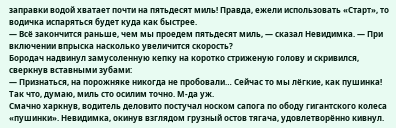заправки водой хватает почти на пятьдесят миль! Правда, ежели использовать «Старт», то водичка испаряться будет куда как быстрее.
— Всё закончится раньше, чем мы проедем пятьдесят миль, — сказал Невидимка. — При включении впрыска насколько увеличится скорость?
Бородач надвинул замусоленную кепку на коротко стриженую голову и скривился, сверкнув вставными зубами:
— Признаться, на порожняке никогда не пробовали… Сейчас то мы лёгкие, как пушинка! Так что, думаю, миль сто осилим точно. М-да уж.
Смачно харкнув, водитель деловито постучал носком сапога по ободу гигантского колеса «пушинки». Невидимка, окинув взглядом грузный остов тягача, удовлетворённо кивнул.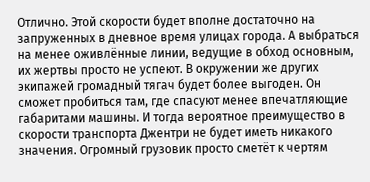Отлично. Этой скорости будет вполне достаточно на запруженных в дневное время улицах города. А выбраться на менее оживлённые линии, ведущие в обход основным, их жертвы просто не успеют. В окружении же других экипажей громадный тягач будет более выгоден. Он сможет пробиться там, где спасуют менее впечатляющие габаритами машины. И тогда вероятное преимущество в скорости транспорта Джентри не будет иметь никакого значения. Огромный грузовик просто сметёт к чертям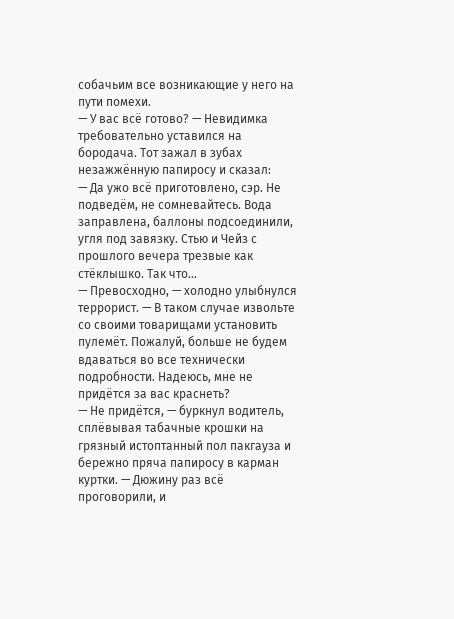собачьим все возникающие у него на пути помехи.
— У вас всё готово? — Невидимка требовательно уставился на бородача. Тот зажал в зубах незажжённую папиросу и сказал:
— Да ужо всё приготовлено, сэр. Не подведём, не сомневайтесь. Вода заправлена, баллоны подсоединили, угля под завязку. Стью и Чейз с прошлого вечера трезвые как стёклышко. Так что…
— Превосходно, — холодно улыбнулся террорист. — В таком случае извольте со своими товарищами установить пулемёт. Пожалуй, больше не будем вдаваться во все технически подробности. Надеюсь, мне не придётся за вас краснеть?
— Не придётся, — буркнул водитель, сплёвывая табачные крошки на грязный истоптанный пол пакгауза и бережно пряча папиросу в карман куртки. — Дюжину раз всё проговорили, и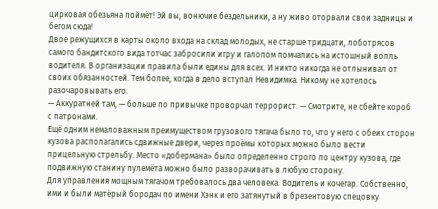цирковая обезьяна поймёт! Эй вы, вонючие бездельники, а ну живо оторвали свои задницы и бегом сюда!
Двое режущихся в карты около входа на склад молодых, не старше тридцати, лоботрясов самого бандитского вида тотчас забросили игру и галопом помчались на истошный вопль водителя. В организации правила были едины для всех. И никто никогда не отлынивал от своих обязанностей. Тем более, когда в дело вступал Невидимка. Никому не хотелось разочаровывать его.
— Аккуратней там, — больше по привычке проворчал террорист. — Смотрите, не сбейте короб с патронами.
Ещё одним немаловажным преимуществом грузового тягача было то, что у него с обеих сторон кузова располагались сдвижные двери, через проёмы которых можно было вести прицельную стрельбу. Место «добермана» было определенно строго по центру кузова, где подвижную станину пулемёта можно было разворачивать в любую сторону.
Для управления мощным тягачом требовалось два человека. Водитель и кочегар. Собственно, ими и были матёрый бородач по имени Хэнк и его затянутый в брезентовую спецовку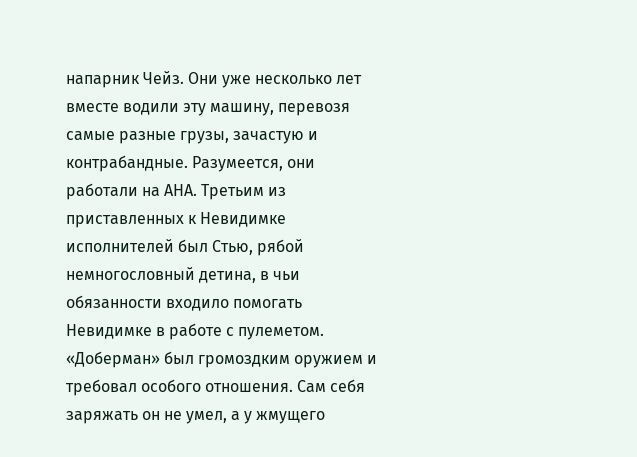напарник Чейз. Они уже несколько лет вместе водили эту машину, перевозя самые разные грузы, зачастую и контрабандные. Разумеется, они работали на АНА. Третьим из приставленных к Невидимке исполнителей был Стью, рябой немногословный детина, в чьи обязанности входило помогать Невидимке в работе с пулеметом. «Доберман» был громоздким оружием и требовал особого отношения. Сам себя заряжать он не умел, а у жмущего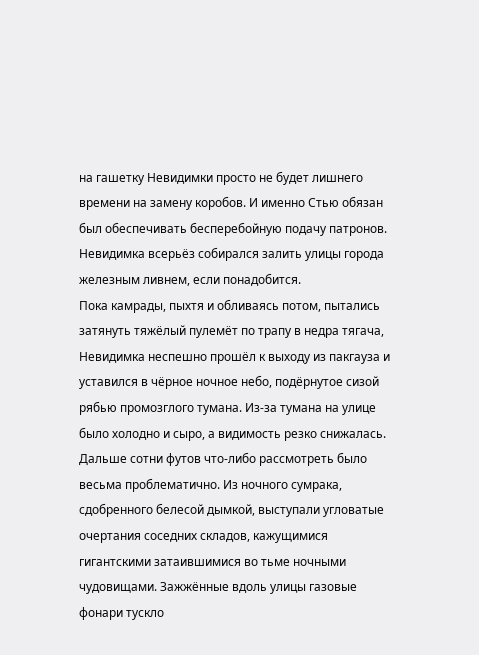на гашетку Невидимки просто не будет лишнего времени на замену коробов. И именно Стью обязан был обеспечивать бесперебойную подачу патронов. Невидимка всерьёз собирался залить улицы города железным ливнем, если понадобится.
Пока камрады, пыхтя и обливаясь потом, пытались затянуть тяжёлый пулемёт по трапу в недра тягача, Невидимка неспешно прошёл к выходу из пакгауза и уставился в чёрное ночное небо, подёрнутое сизой рябью промозглого тумана. Из-за тумана на улице было холодно и сыро, а видимость резко снижалась. Дальше сотни футов что-либо рассмотреть было весьма проблематично. Из ночного сумрака, сдобренного белесой дымкой, выступали угловатые очертания соседних складов, кажущимися гигантскими затаившимися во тьме ночными чудовищами. Зажжённые вдоль улицы газовые фонари тускло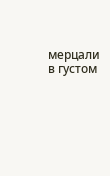мерцали в густом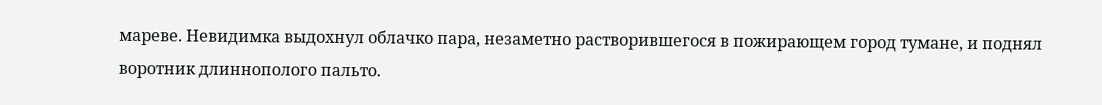мареве. Невидимка выдохнул облачко пара, незаметно растворившегося в пожирающем город тумане, и поднял воротник длиннополого пальто.